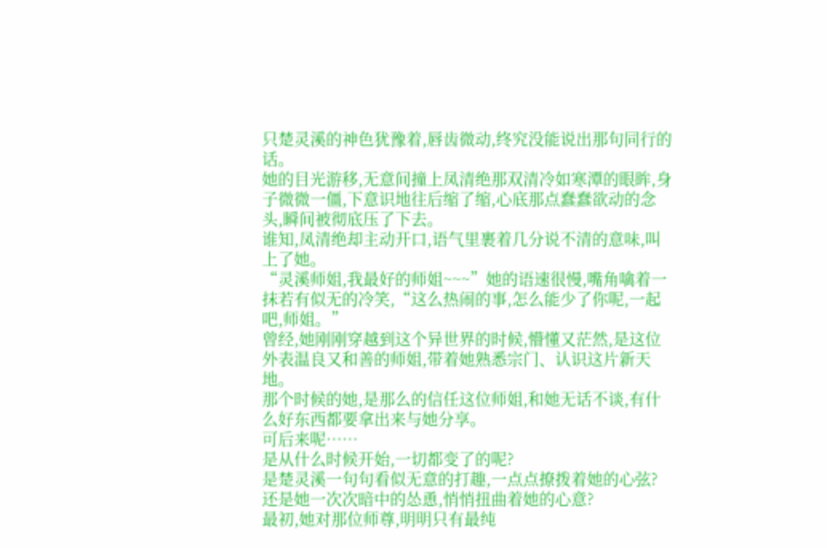只楚灵溪的神色犹豫着,唇齿微动,终究没能说出那句同行的话。
她的目光游移,无意间撞上凤清绝那双清冷如寒潭的眼眸,身子微微一僵,下意识地往后缩了缩,心底那点蠢蠢欲动的念头,瞬间被彻底压了下去。
谁知,凤清绝却主动开口,语气里裹着几分说不清的意味,叫上了她。
“灵溪师姐,我最好的师姐~~~”她的语速很慢,嘴角噙着一抹若有似无的冷笑,“这么热闹的事,怎么能少了你呢,一起吧,师姐。”
曾经,她刚刚穿越到这个异世界的时候,懵懂又茫然,是这位外表温良又和善的师姐,带着她熟悉宗门、认识这片新天地。
那个时候的她,是那么的信任这位师姐,和她无话不谈,有什么好东西都要拿出来与她分享。
可后来呢……
是从什么时候开始,一切都变了的呢?
是楚灵溪一句句看似无意的打趣,一点点撩拨着她的心弦?
还是她一次次暗中的怂恿,悄悄扭曲着她的心意?
最初,她对那位师尊,明明只有最纯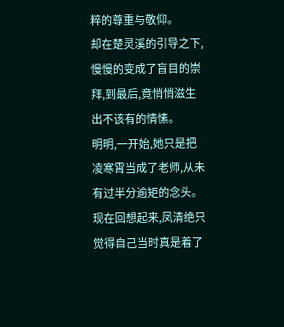粹的尊重与敬仰。
却在楚灵溪的引导之下,慢慢的变成了盲目的崇拜,到最后,竟悄悄滋生出不该有的情愫。
明明,一开始,她只是把凌寒霄当成了老师,从未有过半分逾矩的念头。
现在回想起来,凤清绝只觉得自己当时真是着了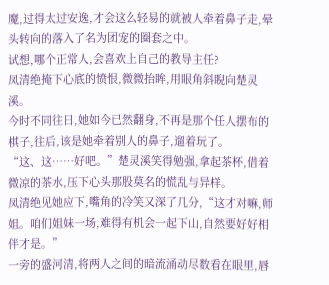魔,过得太过安逸,才会这么轻易的就被人牵着鼻子走,晕头转向的落入了名为团宠的圈套之中。
试想,哪个正常人,会喜欢上自己的教导主任?
凤清绝掩下心底的愤恨,微微抬眸,用眼角斜睨向楚灵溪。
今时不同往日,她如今已然翻身,不再是那个任人摆布的棋子,往后,该是她牵着别人的鼻子,遛着玩了。
“这、这……好吧。”楚灵溪笑得勉强,拿起茶杯,借着微凉的茶水,压下心头那股莫名的慌乱与异样。
凤清绝见她应下,嘴角的冷笑又深了几分,“这才对嘛,师姐。咱们姐妹一场,难得有机会一起下山,自然要好好相伴才是。”
一旁的盛河清,将两人之间的暗流涌动尽数看在眼里,唇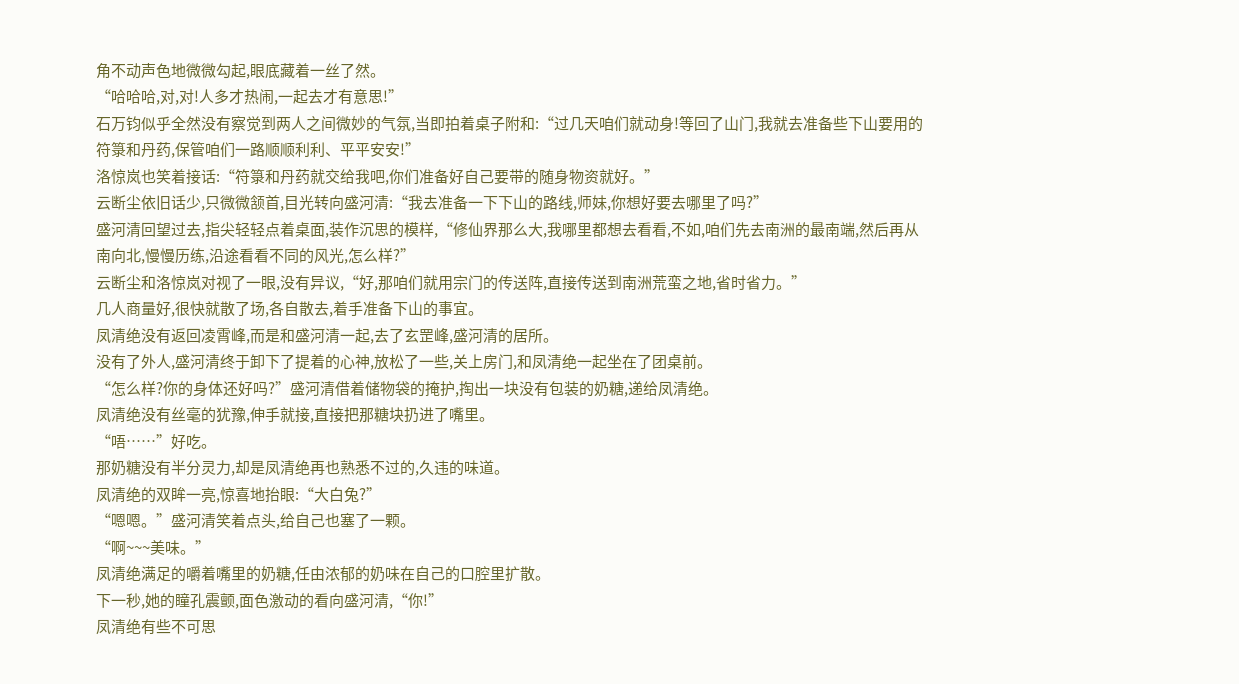角不动声色地微微勾起,眼底藏着一丝了然。
“哈哈哈,对,对!人多才热闹,一起去才有意思!”
石万钧似乎全然没有察觉到两人之间微妙的气氛,当即拍着桌子附和:“过几天咱们就动身!等回了山门,我就去准备些下山要用的符箓和丹药,保管咱们一路顺顺利利、平平安安!”
洛惊岚也笑着接话:“符箓和丹药就交给我吧,你们准备好自己要带的随身物资就好。”
云断尘依旧话少,只微微颔首,目光转向盛河清:“我去准备一下下山的路线,师妹,你想好要去哪里了吗?”
盛河清回望过去,指尖轻轻点着桌面,装作沉思的模样,“修仙界那么大,我哪里都想去看看,不如,咱们先去南洲的最南端,然后再从南向北,慢慢历练,沿途看看不同的风光,怎么样?”
云断尘和洛惊岚对视了一眼,没有异议,“好,那咱们就用宗门的传送阵,直接传送到南洲荒蛮之地,省时省力。”
几人商量好,很快就散了场,各自散去,着手准备下山的事宜。
凤清绝没有返回凌霄峰,而是和盛河清一起,去了玄罡峰,盛河清的居所。
没有了外人,盛河清终于卸下了提着的心神,放松了一些,关上房门,和凤清绝一起坐在了团桌前。
“怎么样?你的身体还好吗?”盛河清借着储物袋的掩护,掏出一块没有包装的奶糖,递给凤清绝。
凤清绝没有丝毫的犹豫,伸手就接,直接把那糖块扔进了嘴里。
“唔……”好吃。
那奶糖没有半分灵力,却是凤清绝再也熟悉不过的,久违的味道。
凤清绝的双眸一亮,惊喜地抬眼:“大白兔?”
“嗯嗯。”盛河清笑着点头,给自己也塞了一颗。
“啊~~~美味。”
凤清绝满足的嚼着嘴里的奶糖,任由浓郁的奶味在自己的口腔里扩散。
下一秒,她的瞳孔震颤,面色激动的看向盛河清,“你!”
凤清绝有些不可思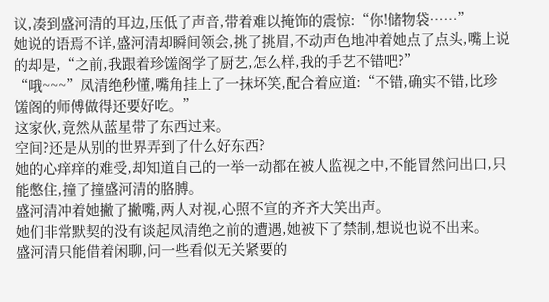议,凑到盛河清的耳边,压低了声音,带着难以掩饰的震惊:“你!储物袋……”
她说的语焉不详,盛河清却瞬间领会,挑了挑眉,不动声色地冲着她点了点头,嘴上说的却是,“之前,我跟着珍馐阁学了厨艺,怎么样,我的手艺不错吧?”
“哦~~~”凤清绝秒懂,嘴角挂上了一抹坏笑,配合着应道:“不错,确实不错,比珍馐阁的师傅做得还要好吃。”
这家伙,竟然从蓝星带了东西过来。
空间?还是从别的世界弄到了什么好东西?
她的心痒痒的难受,却知道自己的一举一动都在被人监视之中,不能冒然问出口,只能憋住,撞了撞盛河清的胳膊。
盛河清冲着她撇了撇嘴,两人对视,心照不宣的齐齐大笑出声。
她们非常默契的没有谈起凤清绝之前的遭遇,她被下了禁制,想说也说不出来。
盛河清只能借着闲聊,问一些看似无关紧要的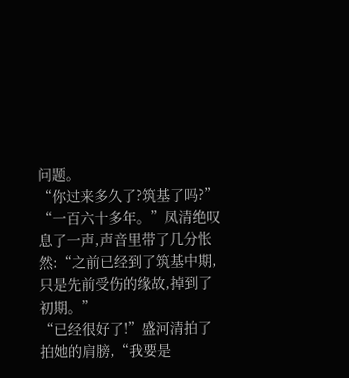问题。
“你过来多久了?筑基了吗?”
“一百六十多年。”凤清绝叹息了一声,声音里带了几分怅然:“之前已经到了筑基中期,只是先前受伤的缘故,掉到了初期。”
“已经很好了!”盛河清拍了拍她的肩膀,“我要是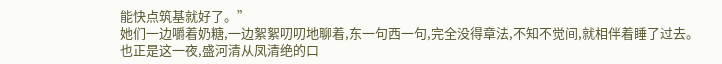能快点筑基就好了。”
她们一边嚼着奶糖,一边絮絮叨叨地聊着,东一句西一句,完全没得章法,不知不觉间,就相伴着睡了过去。
也正是这一夜,盛河清从凤清绝的口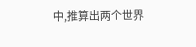中,推算出两个世界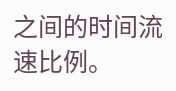之间的时间流速比例。